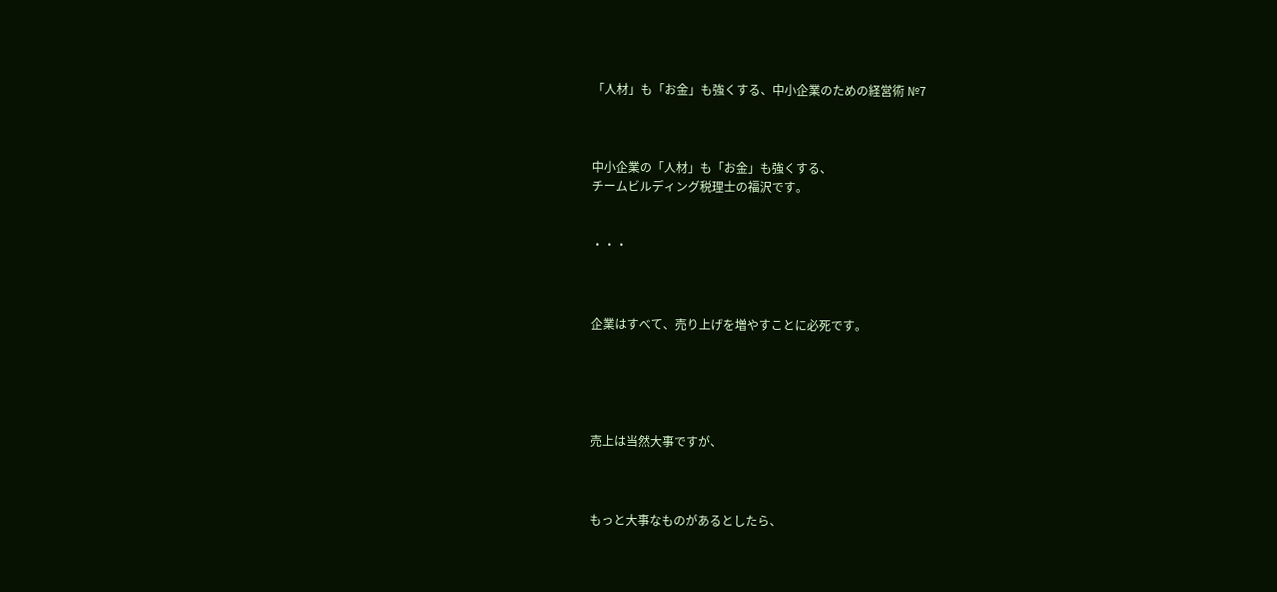「人材」も「お金」も強くする、中小企業のための経営術 №7



中小企業の「人材」も「お金」も強くする、
チームビルディング税理士の福沢です。


・・・



企業はすべて、売り上げを増やすことに必死です。





売上は当然大事ですが、



もっと大事なものがあるとしたら、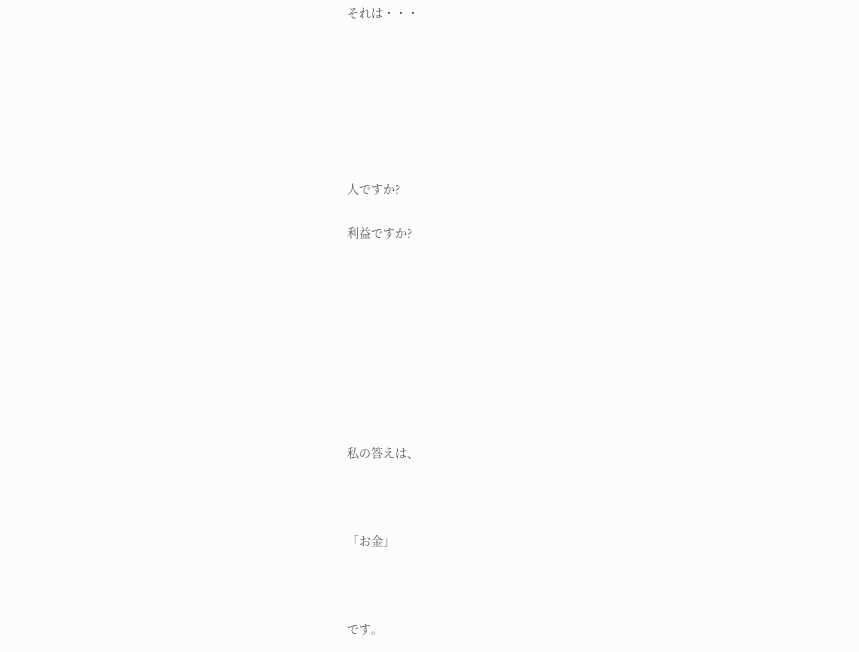それは・・・







人ですか?

利益ですか?









私の答えは、



「お金」



です。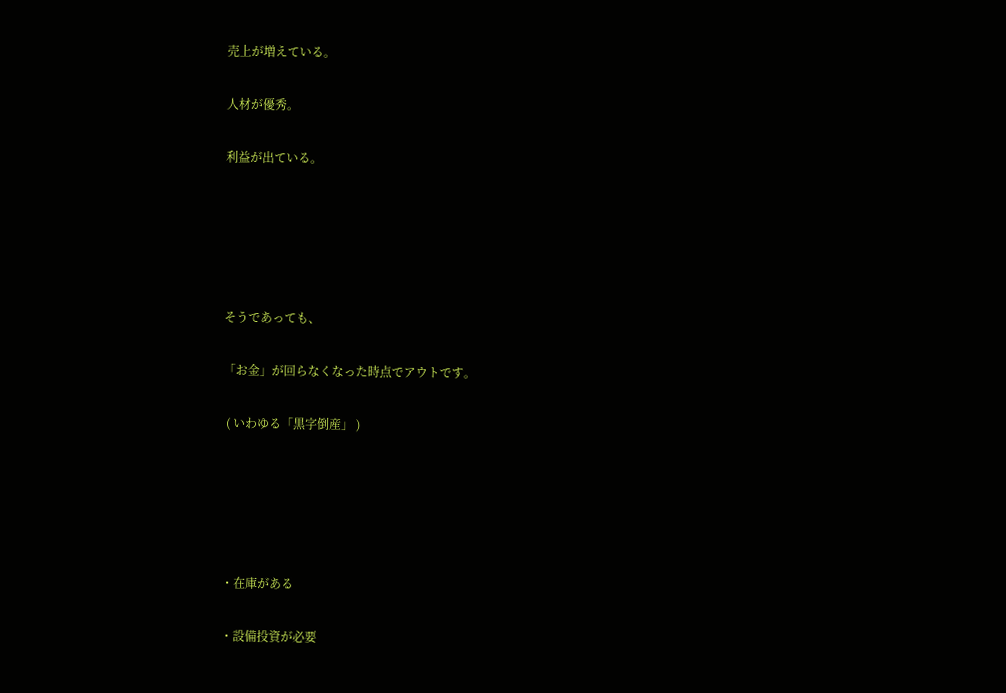売上が増えている。

人材が優秀。

利益が出ている。





そうであっても、

「お金」が回らなくなった時点でアウトです。

 ( いわゆる「黒字倒産」 )





・在庫がある

・設備投資が必要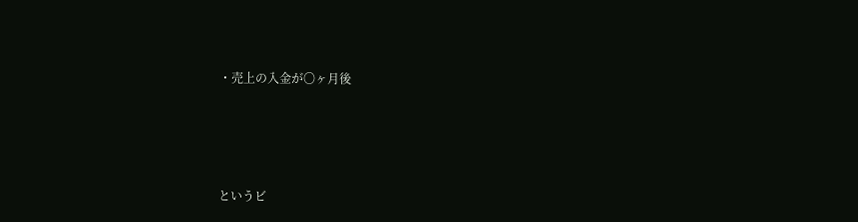・売上の入金が〇ヶ月後





というビ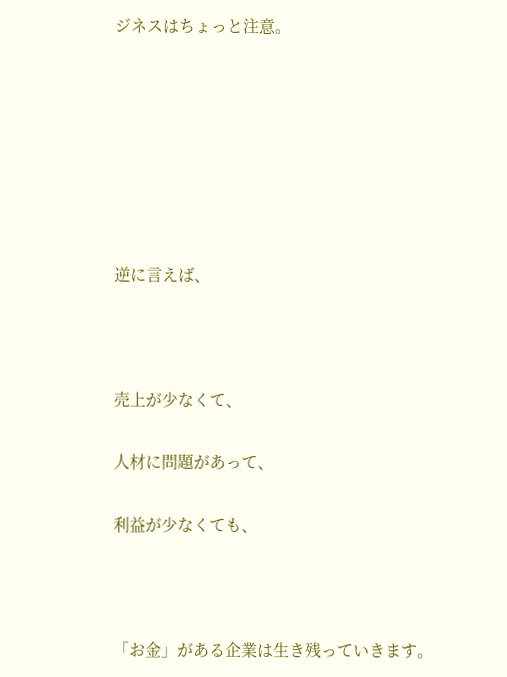ジネスはちょっと注意。







逆に言えば、



売上が少なくて、

人材に問題があって、

利益が少なくても、



「お金」がある企業は生き残っていきます。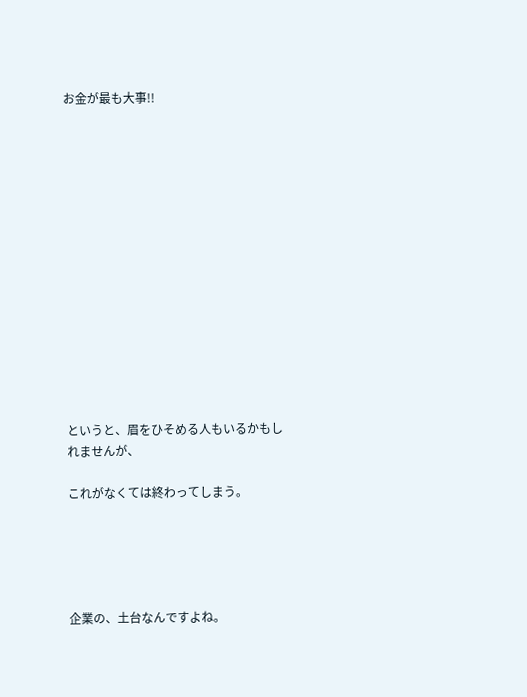お金が最も大事!!















というと、眉をひそめる人もいるかもしれませんが、

これがなくては終わってしまう。





企業の、土台なんですよね。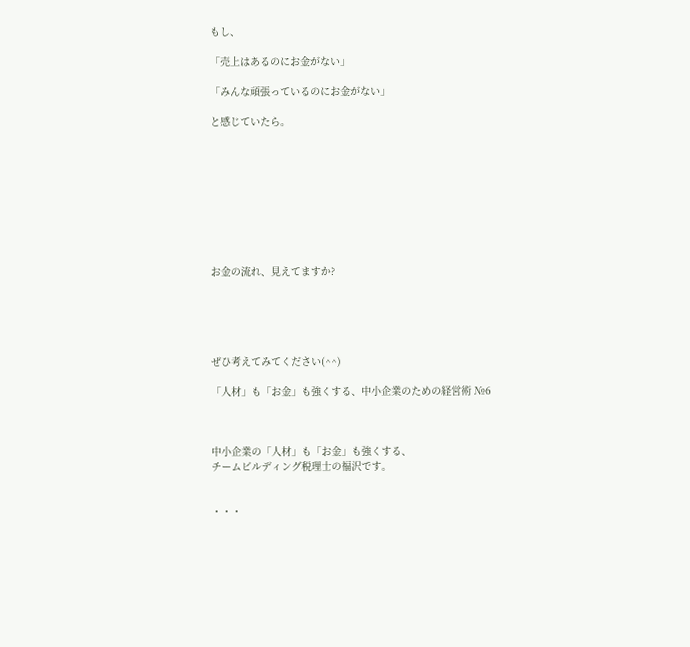もし、

「売上はあるのにお金がない」

「みんな頑張っているのにお金がない」

と感じていたら。









お金の流れ、見えてますか?





ぜひ考えてみてください(^^)

「人材」も「お金」も強くする、中小企業のための経営術 №6



中小企業の「人材」も「お金」も強くする、
チームビルディング税理士の福沢です。


・・・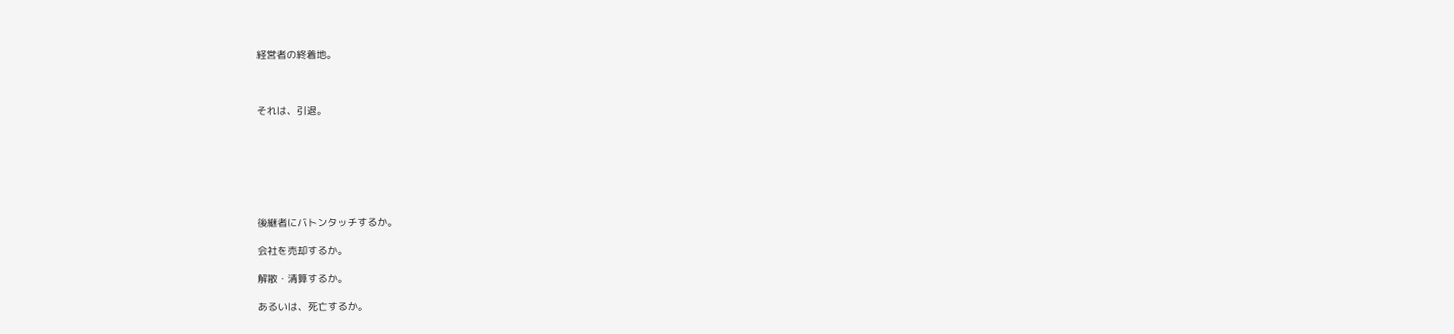経営者の終着地。



それは、引退。







後継者にバトンタッチするか。

会社を売却するか。

解散・清算するか。

あるいは、死亡するか。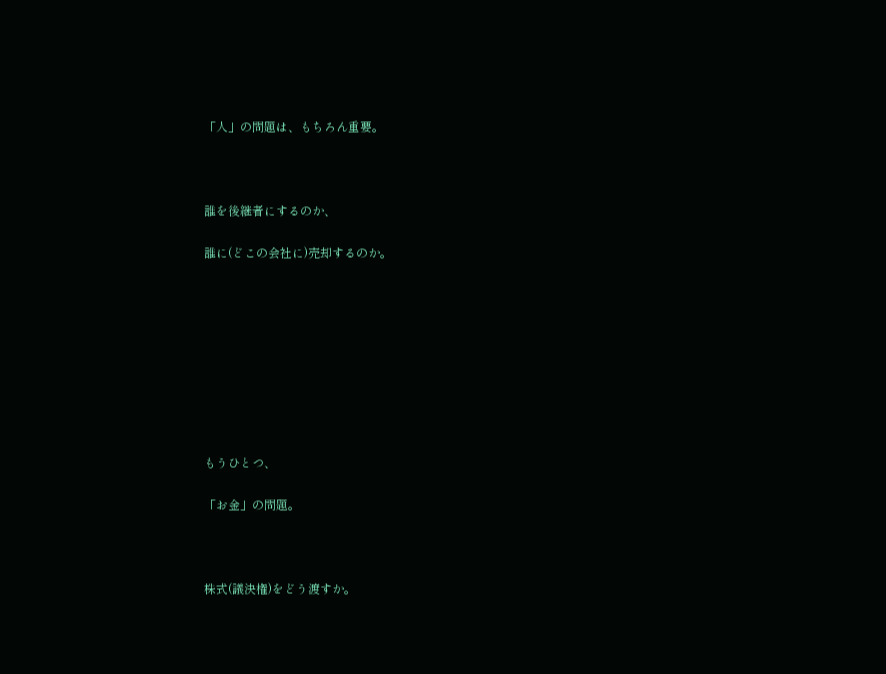「人」の問題は、もちろん重要。



誰を後継者にするのか、

誰に(どこの会社に)売却するのか。









もうひとつ、

「お金」の問題。



株式(議決権)をどう渡すか。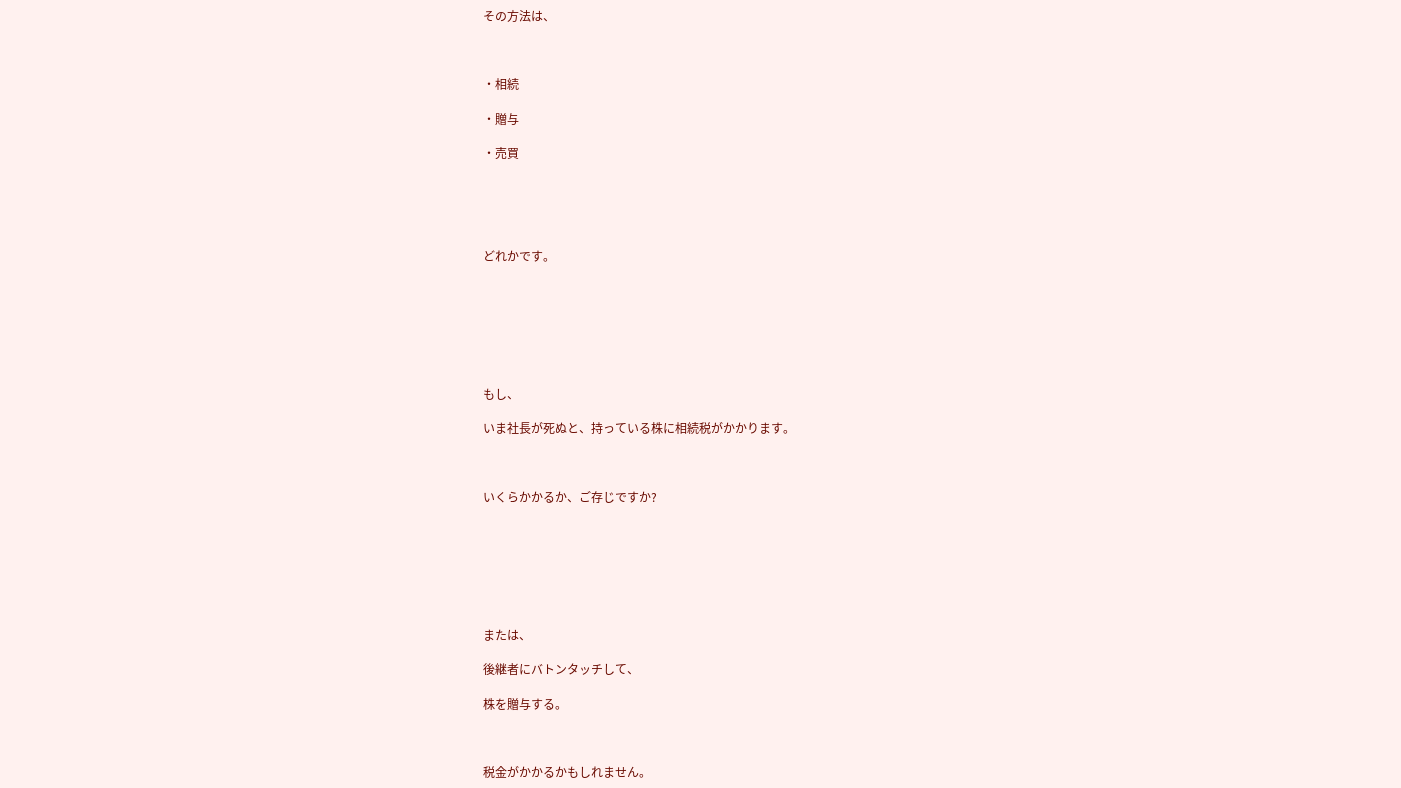その方法は、



・相続

・贈与

・売買





どれかです。







もし、

いま社長が死ぬと、持っている株に相続税がかかります。



いくらかかるか、ご存じですか?







または、

後継者にバトンタッチして、

株を贈与する。



税金がかかるかもしれません。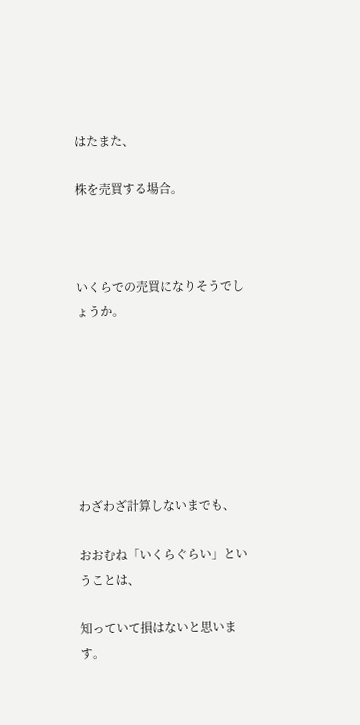はたまた、

株を売買する場合。



いくらでの売買になりそうでしょうか。







わざわざ計算しないまでも、

おおむね「いくらぐらい」ということは、

知っていて損はないと思います。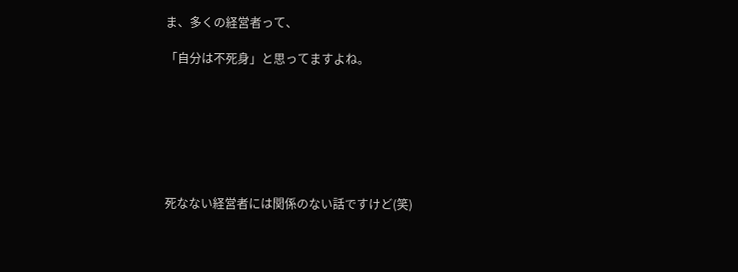ま、多くの経営者って、

「自分は不死身」と思ってますよね。







死なない経営者には関係のない話ですけど(笑)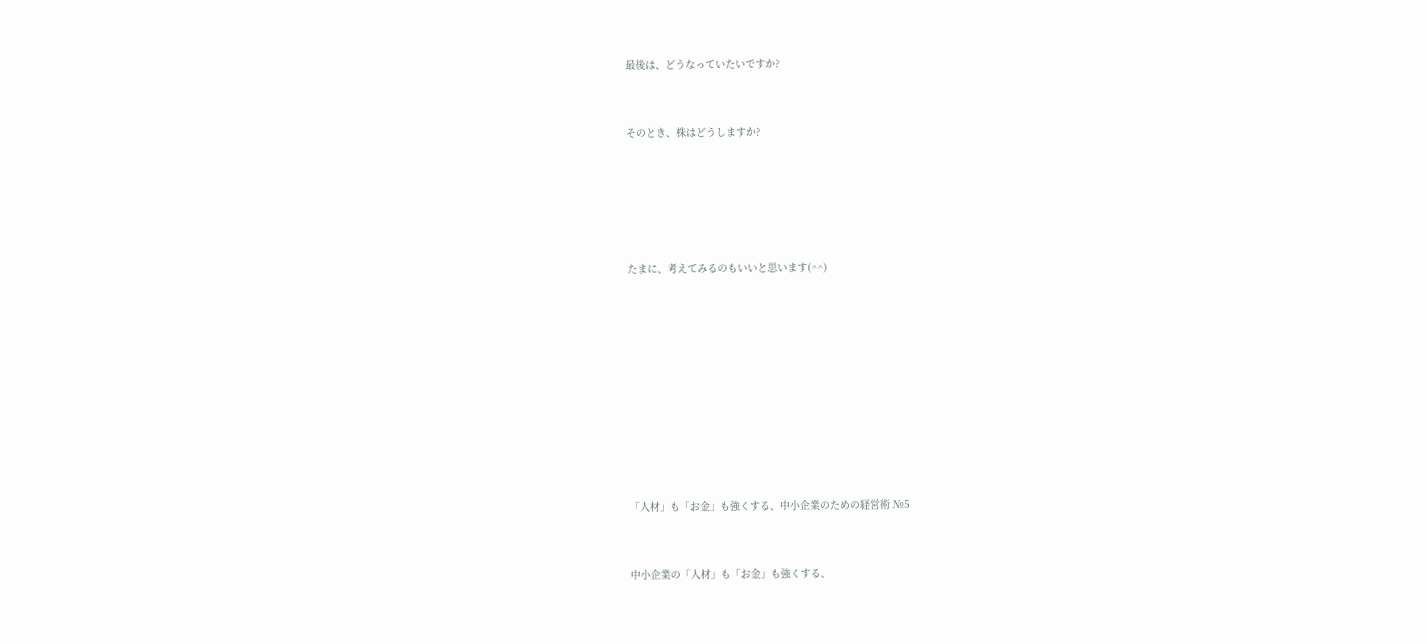最後は、どうなっていたいですか?



そのとき、株はどうしますか?







たまに、考えてみるのもいいと思います(^^)













「人材」も「お金」も強くする、中小企業のための経営術 №5



中小企業の「人材」も「お金」も強くする、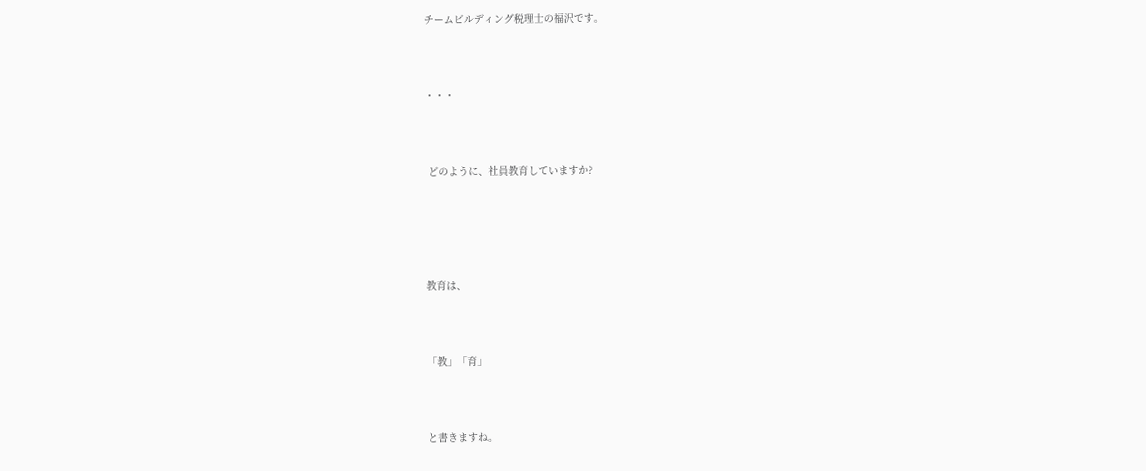チームビルディング税理士の福沢です。



・・・



 どのように、社員教育していますか?





教育は、



「教」「育」



と書きますね。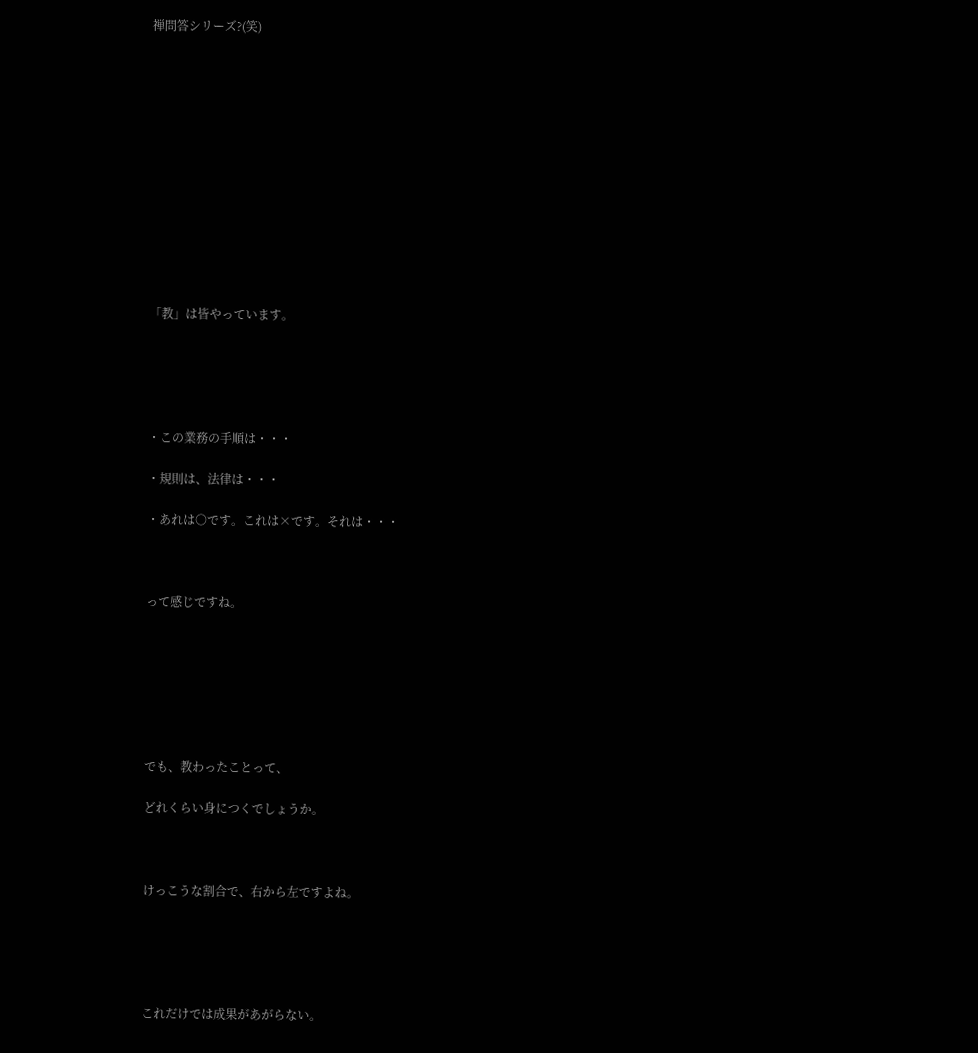禅問答シリーズ?(笑)













「教」は皆やっています。





・この業務の手順は・・・

・規則は、法律は・・・

・あれは○です。これは×です。それは・・・



って感じですね。







でも、教わったことって、

どれくらい身につくでしょうか。



けっこうな割合で、右から左ですよね。





これだけでは成果があがらない。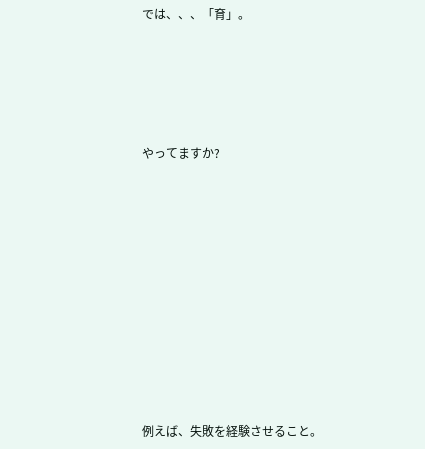では、、、「育」。





やってますか?











例えば、失敗を経験させること。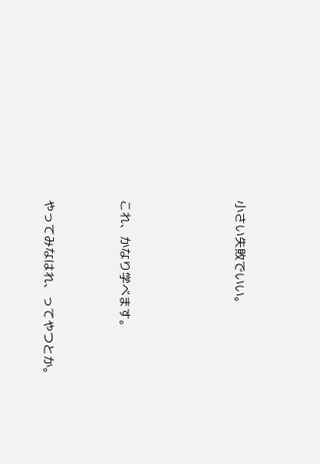小さい失敗でいい。





これ、かなり学べます。



やってみなはれ、ってやつとか。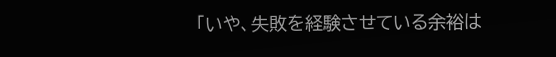「いや、失敗を経験させている余裕は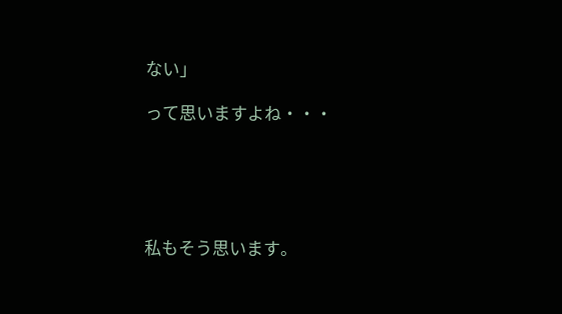ない」

って思いますよね・・・





私もそう思います。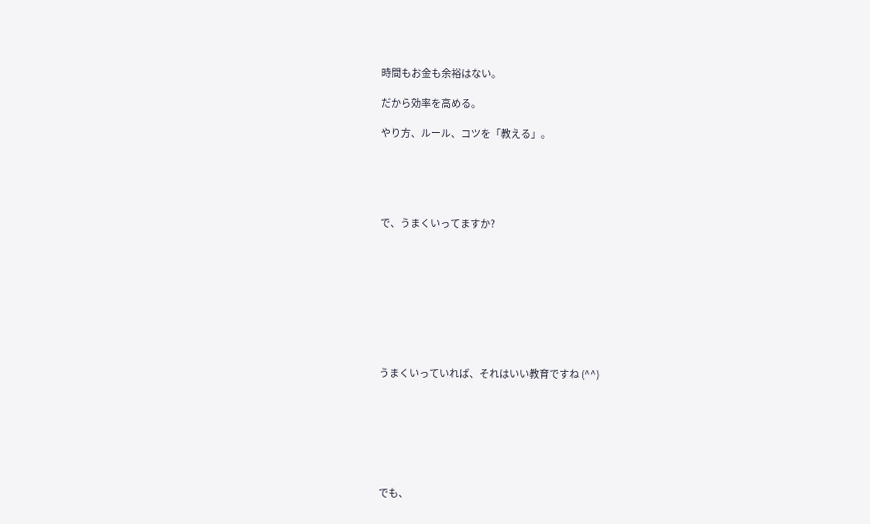時間もお金も余裕はない。

だから効率を高める。

やり方、ルール、コツを「教える」。





で、うまくいってますか?









うまくいっていれば、それはいい教育ですね (^^)







でも、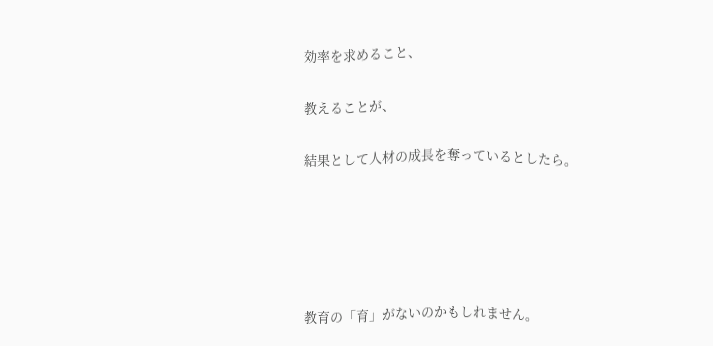効率を求めること、

教えることが、

結果として人材の成長を奪っているとしたら。





教育の「育」がないのかもしれません。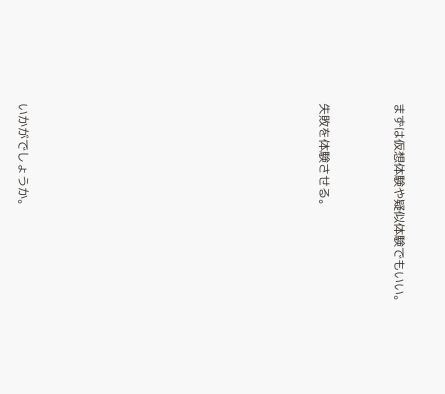まずは仮想体験や疑似体験でもいい。



失敗を体験させる。















いかがでしょうか。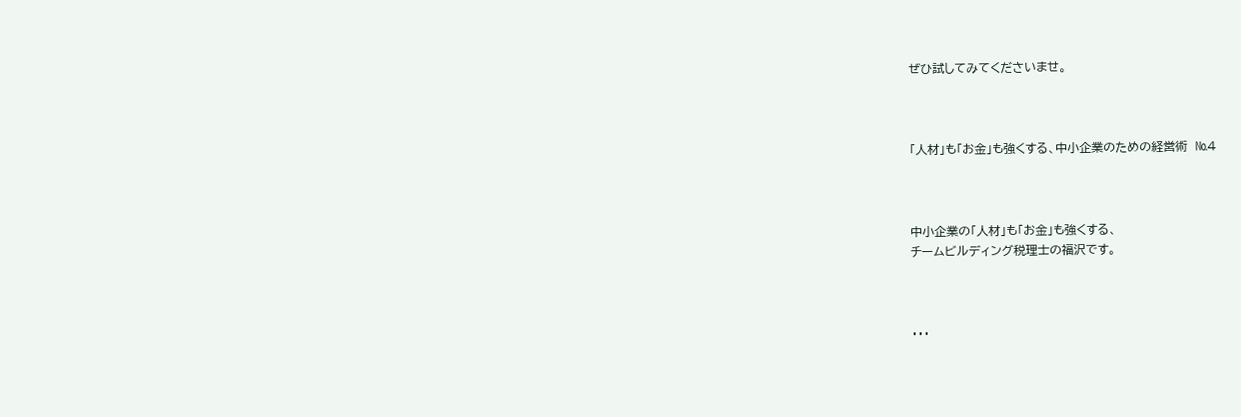ぜひ試してみてくださいませ。



「人材」も「お金」も強くする、中小企業のための経営術  №4



中小企業の「人材」も「お金」も強くする、
チームビルディング税理士の福沢です。



・・・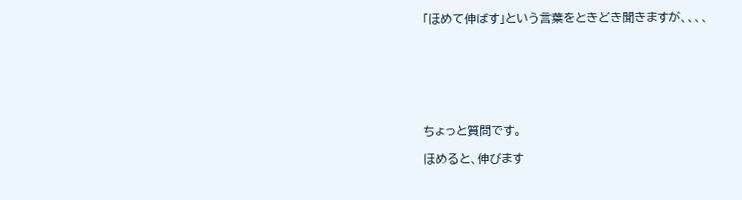「ほめて伸ばす」という言葉をときどき聞きますが、、、、







ちょっと質問です。

ほめると、伸びます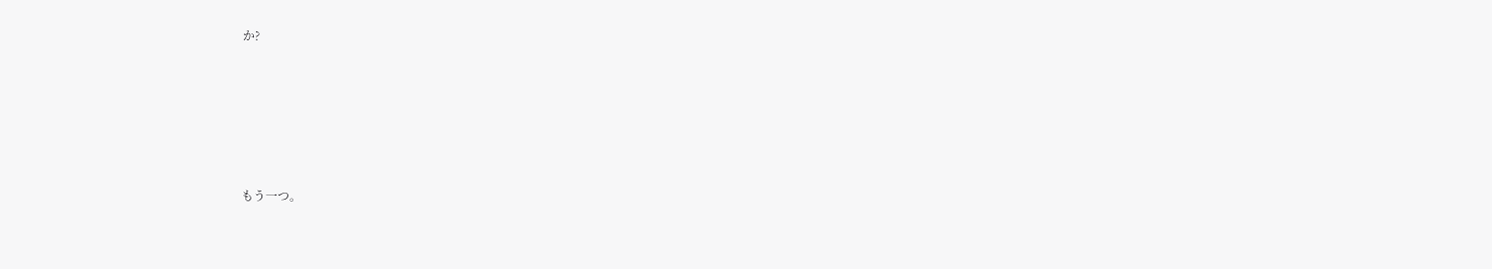か?







もう一つ。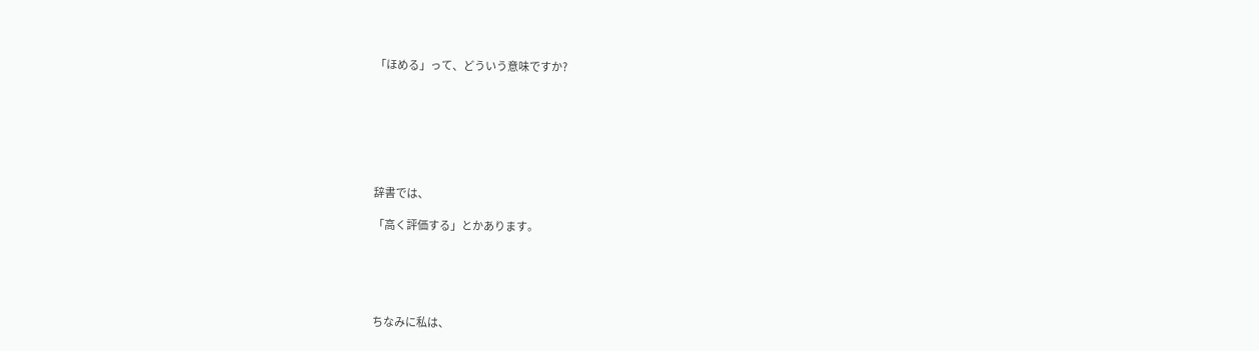「ほめる」って、どういう意味ですか?







辞書では、

「高く評価する」とかあります。





ちなみに私は、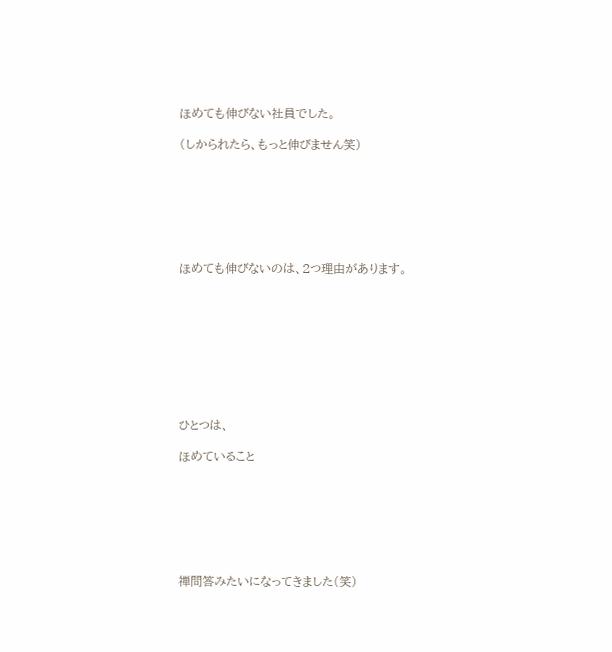ほめても伸びない社員でした。

(しかられたら、もっと伸びません笑)







ほめても伸びないのは、2つ理由があります。









ひとつは、

ほめていること







禅問答みたいになってきました(笑)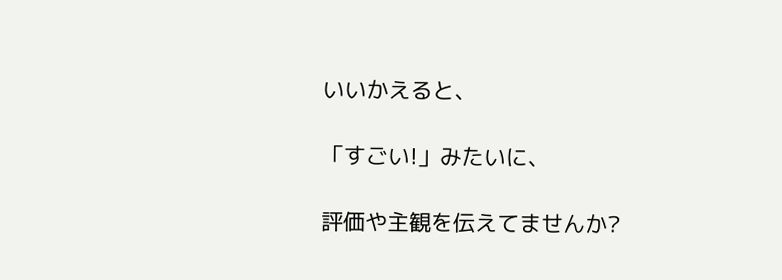いいかえると、

「すごい!」みたいに、

評価や主観を伝えてませんか?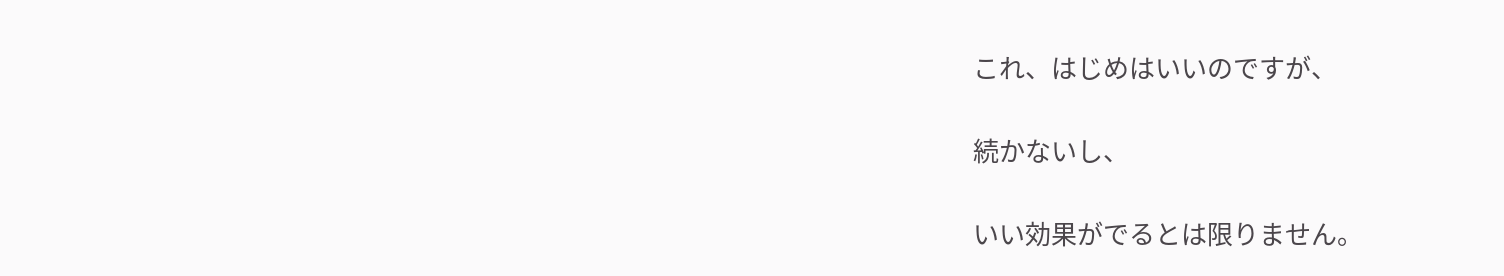これ、はじめはいいのですが、

続かないし、

いい効果がでるとは限りません。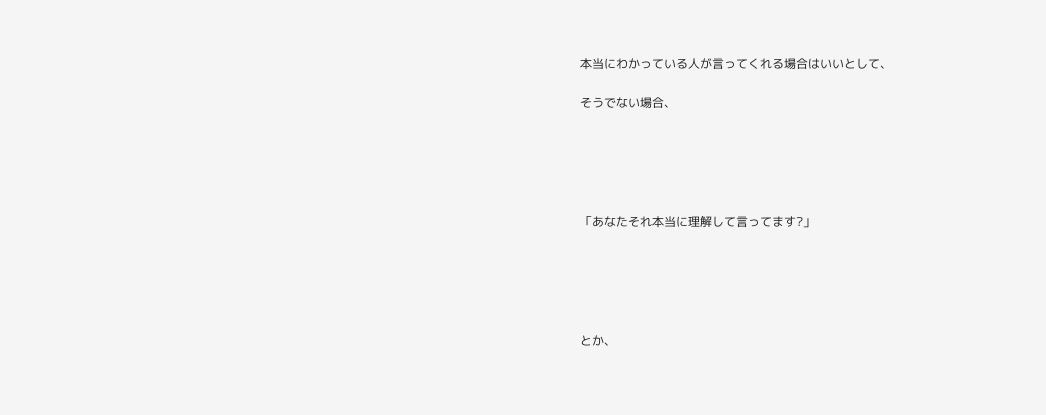本当にわかっている人が言ってくれる場合はいいとして、

そうでない場合、





「あなたそれ本当に理解して言ってます?」





とか、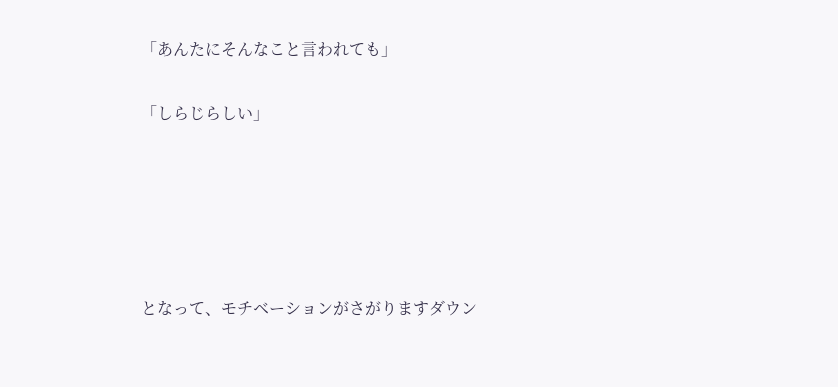「あんたにそんなこと言われても」

「しらじらしい」





となって、モチベーションがさがりますダウン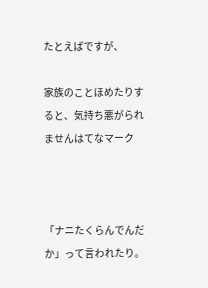たとえばですが、

家族のことほめたりすると、気持ち悪がられませんはてなマーク



「ナニたくらんでんだか」って言われたり。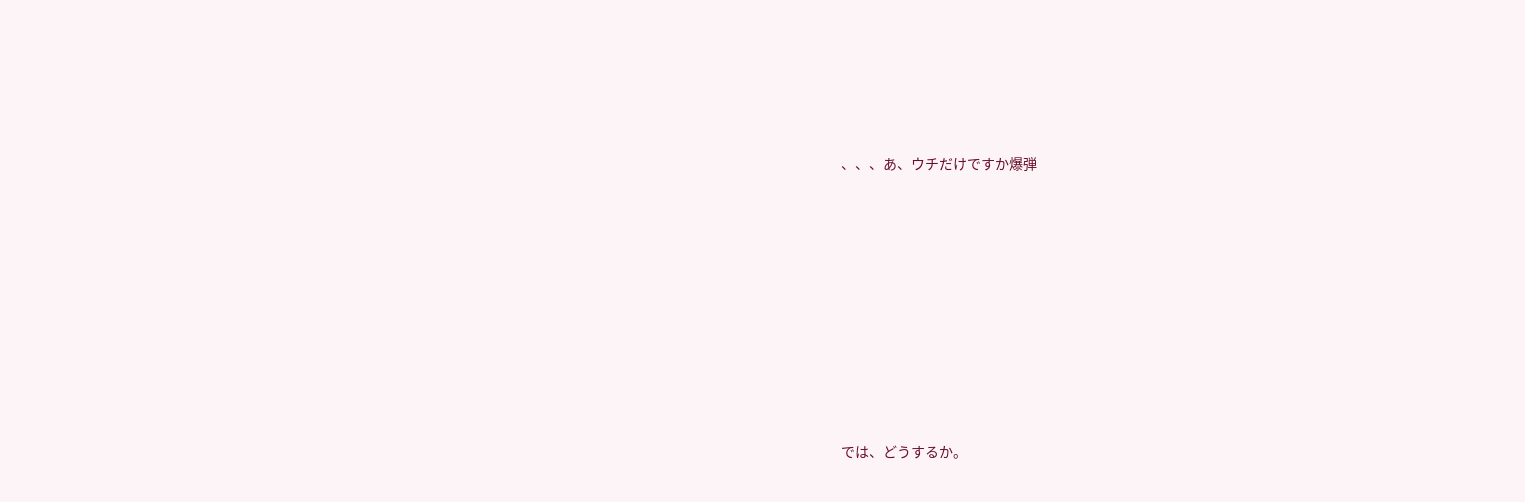、、、あ、ウチだけですか爆弾











では、どうするか。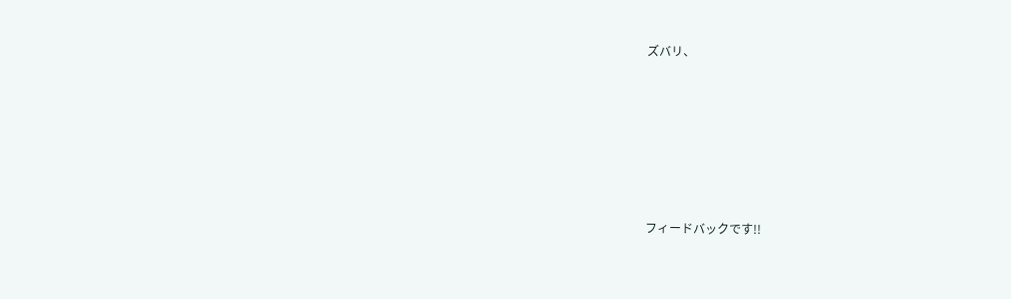ズバリ、







フィードバックです!!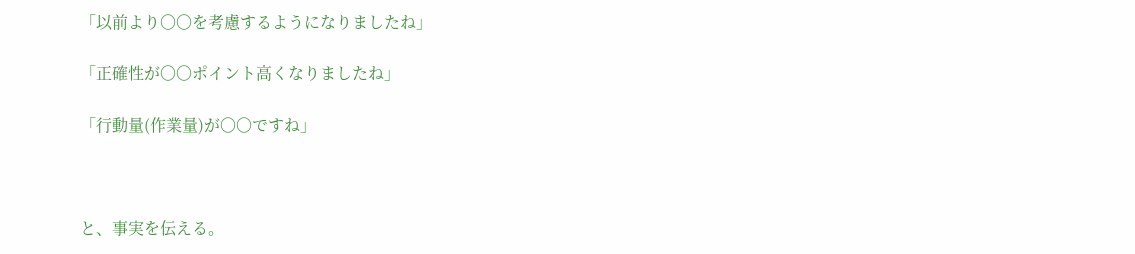「以前より〇〇を考慮するようになりましたね」

「正確性が〇〇ポイント高くなりましたね」

「行動量(作業量)が〇〇ですね」



と、事実を伝える。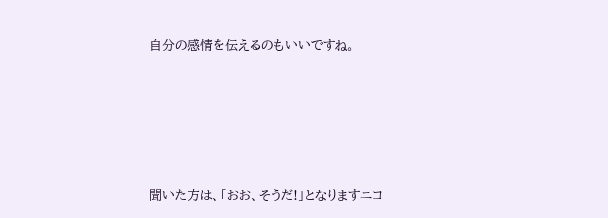自分の感情を伝えるのもいいですね。









聞いた方は、「おお、そうだ!」となりますニコ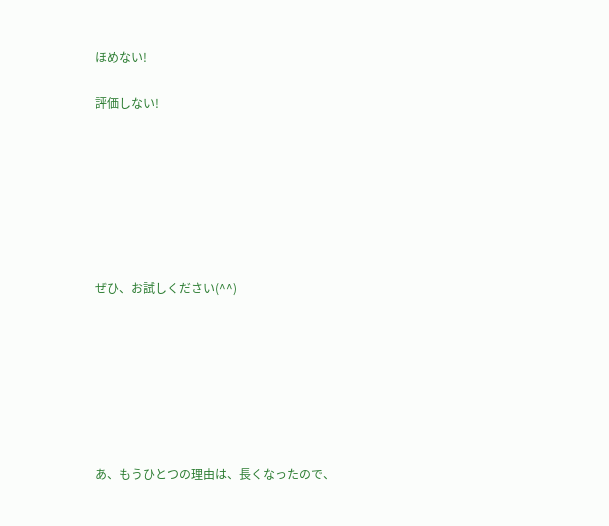ほめない!

評価しない!







ぜひ、お試しください(^^)







あ、もうひとつの理由は、長くなったので、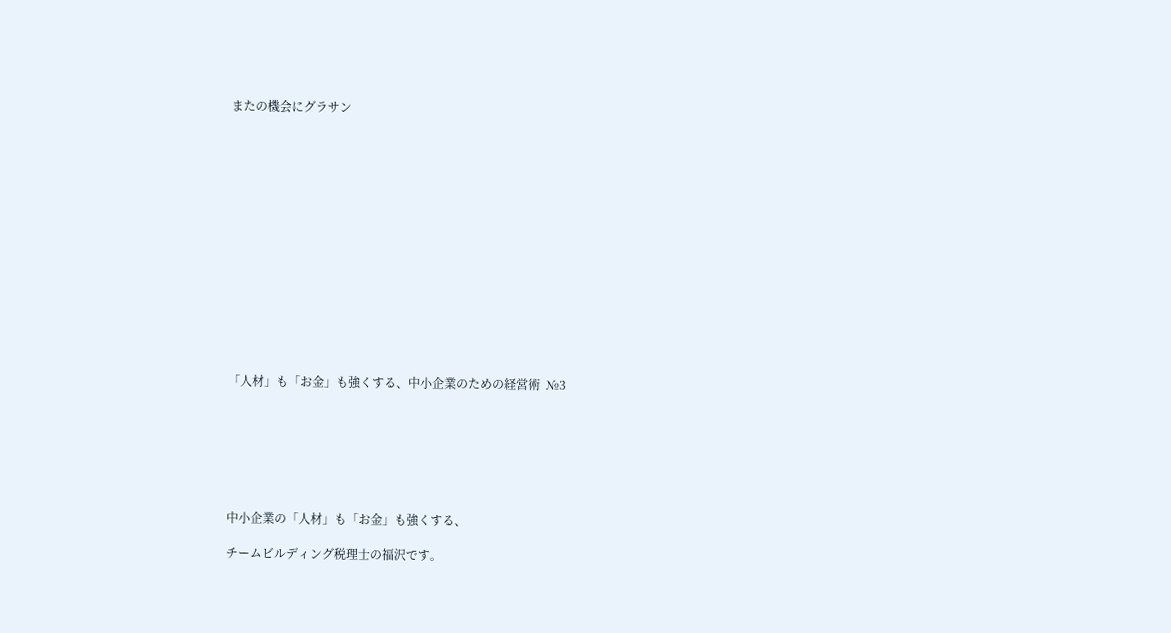またの機会にグラサン















「人材」も「お金」も強くする、中小企業のための経営術  №3







中小企業の「人材」も「お金」も強くする、

チームビルディング税理士の福沢です。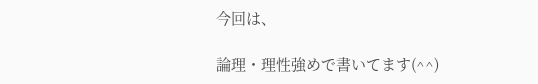今回は、

論理・理性強めで書いてます(^^)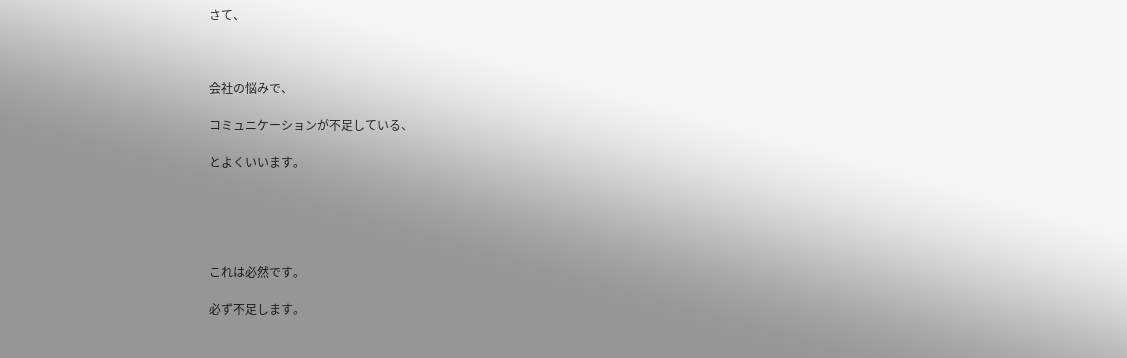さて、



会社の悩みで、

コミュニケーションが不足している、

とよくいいます。





これは必然です。

必ず不足します。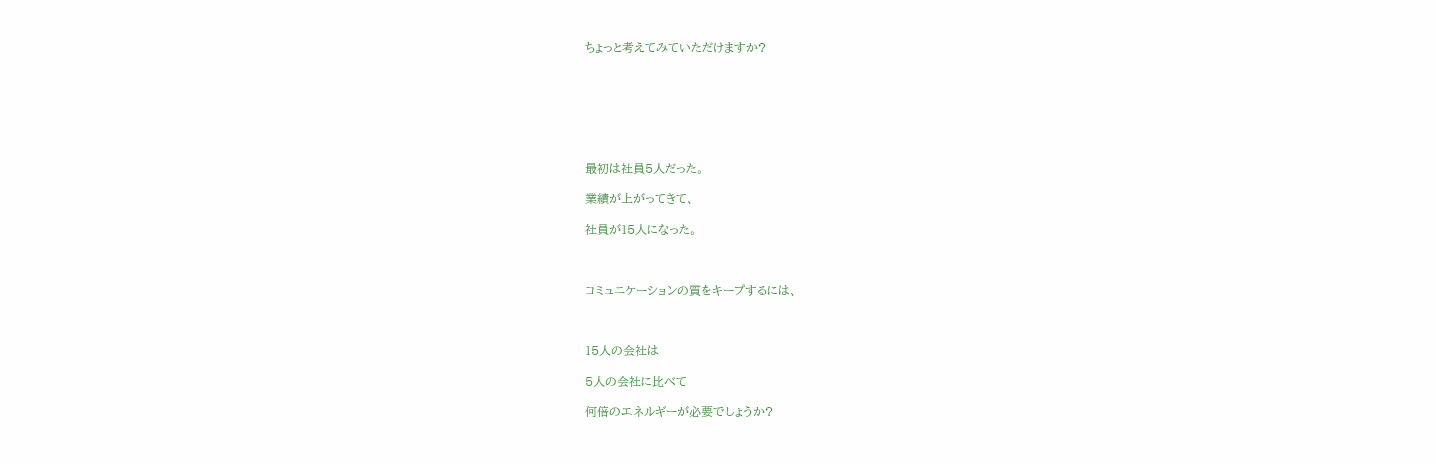ちょっと考えてみていただけますか?







最初は社員5人だった。

業績が上がってきて、

社員が15人になった。



コミュニケーションの質をキープするには、



15人の会社は

5人の会社に比べて

何倍のエネルギーが必要でしょうか?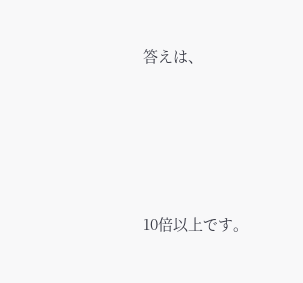答えは、







10倍以上です。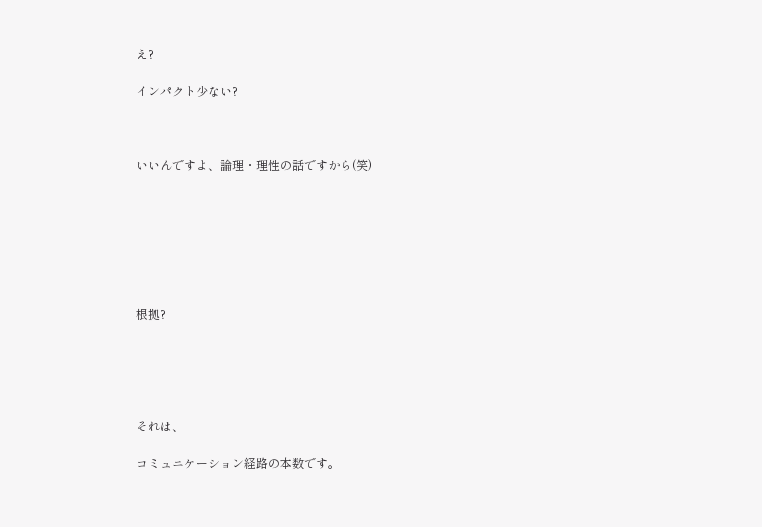え?

インパクト少ない?



いいんですよ、論理・理性の話ですから(笑)







根拠?





それは、

コミュニケーション経路の本数です。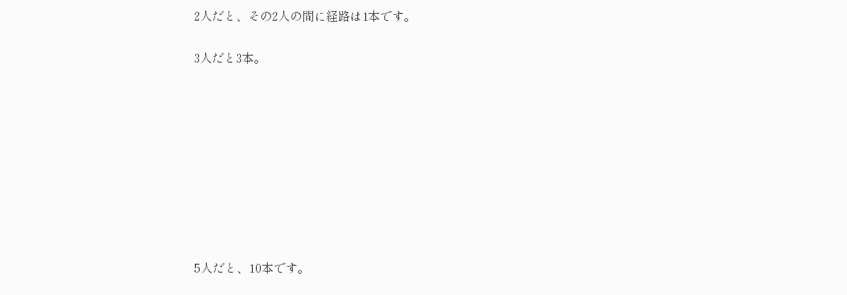2人だと、その2人の間に経路は1本です。

3人だと3本。









5人だと、10本です。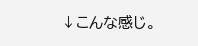↓こんな感じ。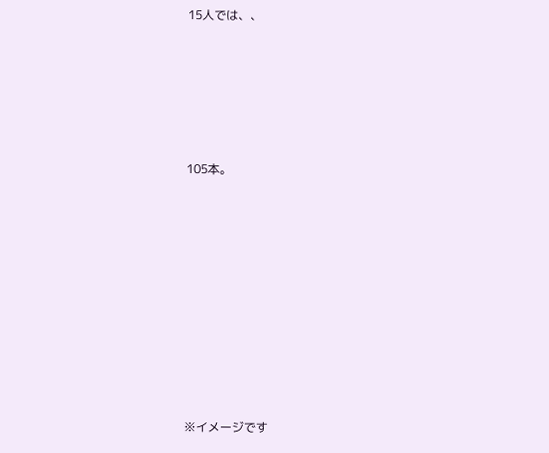15人では、、





105本。









※イメージです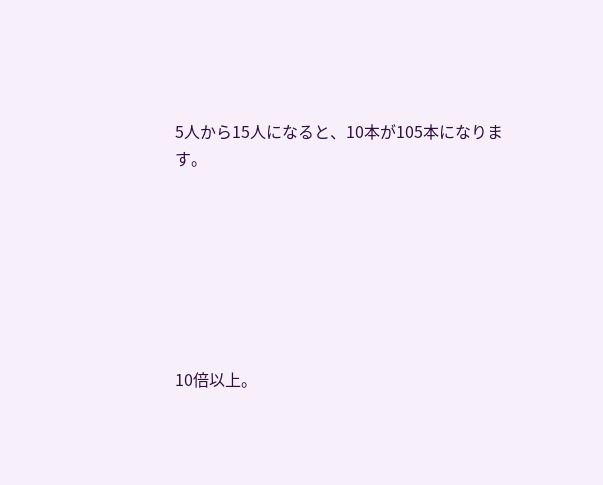5人から15人になると、10本が105本になります。







10倍以上。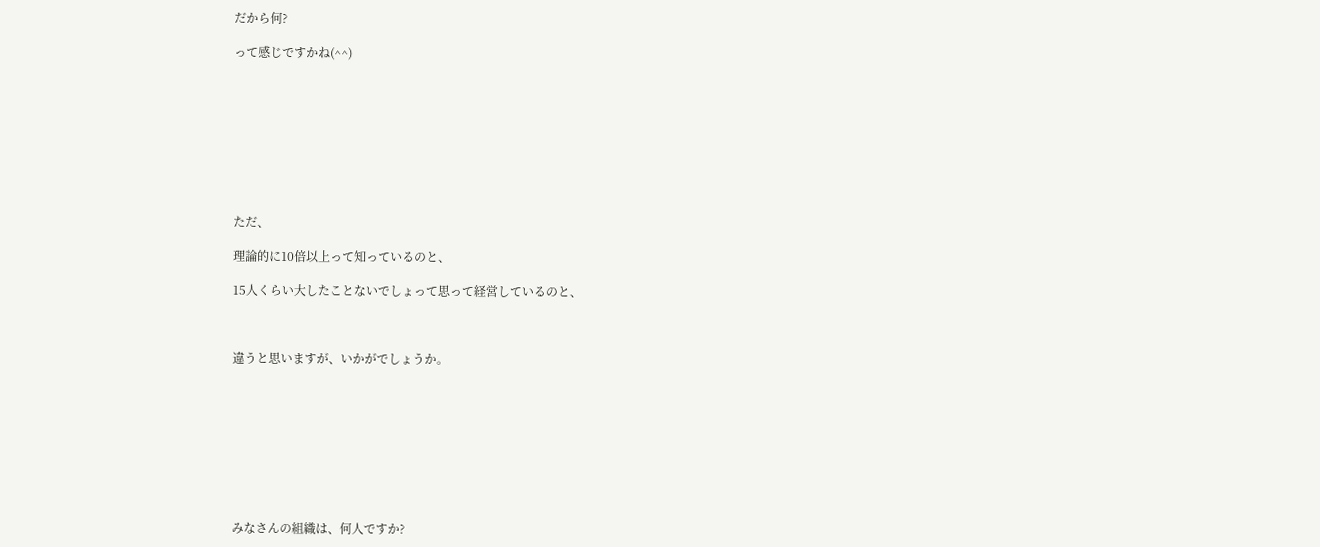だから何?

って感じですかね(^^)









ただ、

理論的に10倍以上って知っているのと、

15人くらい大したことないでしょって思って経営しているのと、



違うと思いますが、いかがでしょうか。









みなさんの組織は、何人ですか?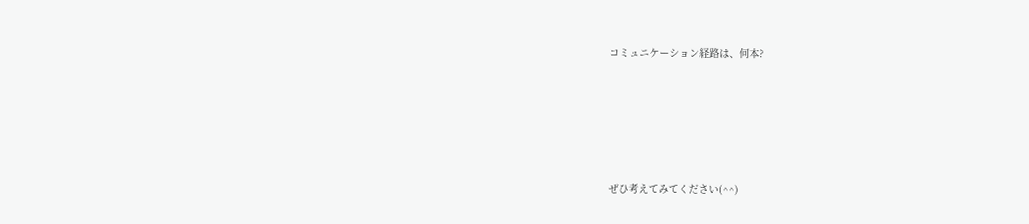コミュニケーション経路は、何本?







ぜひ考えてみてください(^^)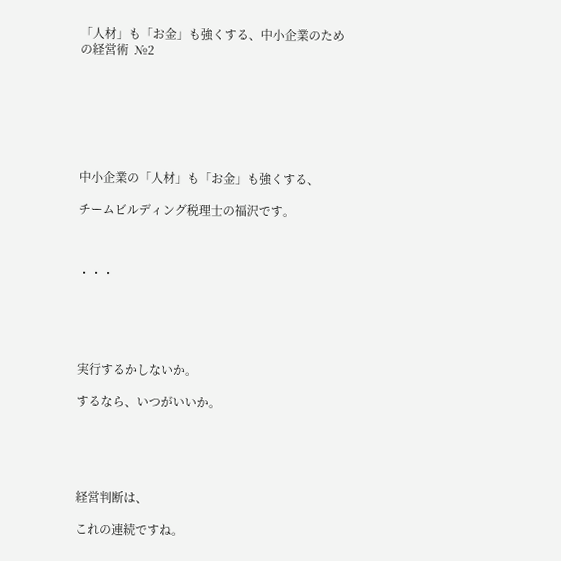「人材」も「お金」も強くする、中小企業のための経営術  №2







中小企業の「人材」も「お金」も強くする、

チームビルディング税理士の福沢です。



・・・





実行するかしないか。

するなら、いつがいいか。





経営判断は、

これの連続ですね。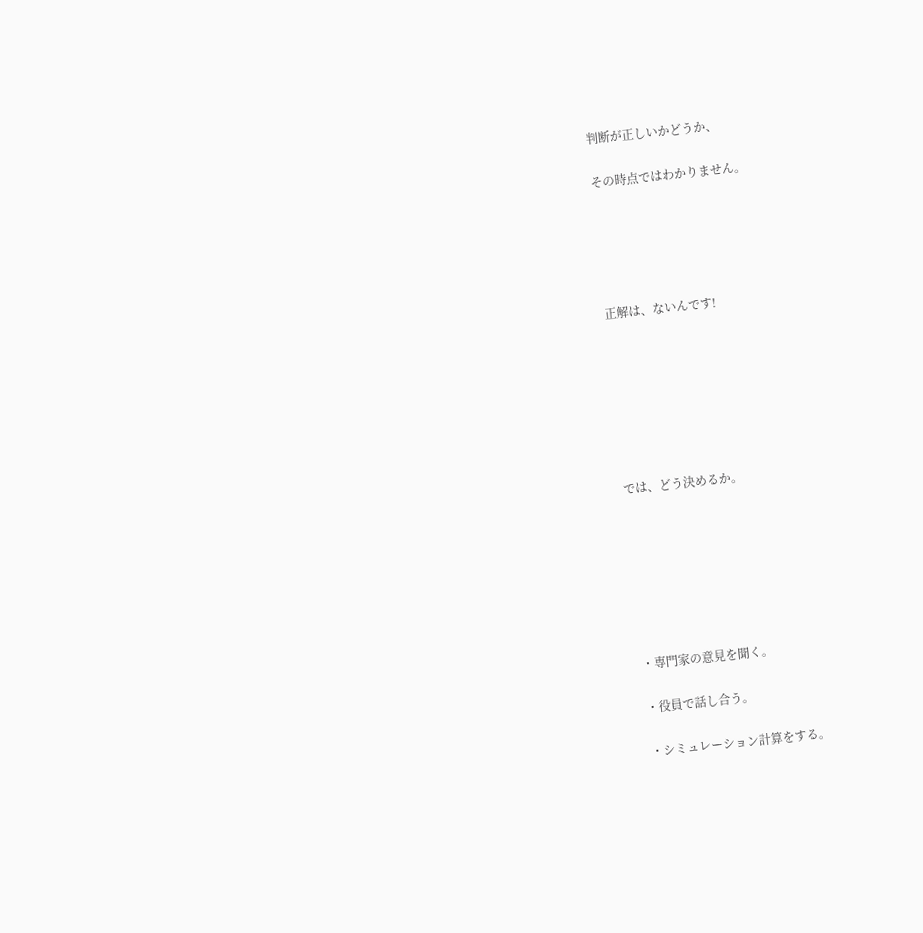判断が正しいかどうか、

その時点ではわかりません。





正解は、ないんです!







では、どう決めるか。







・専門家の意見を聞く。

・役員で話し合う。

・シミュレーション計算をする。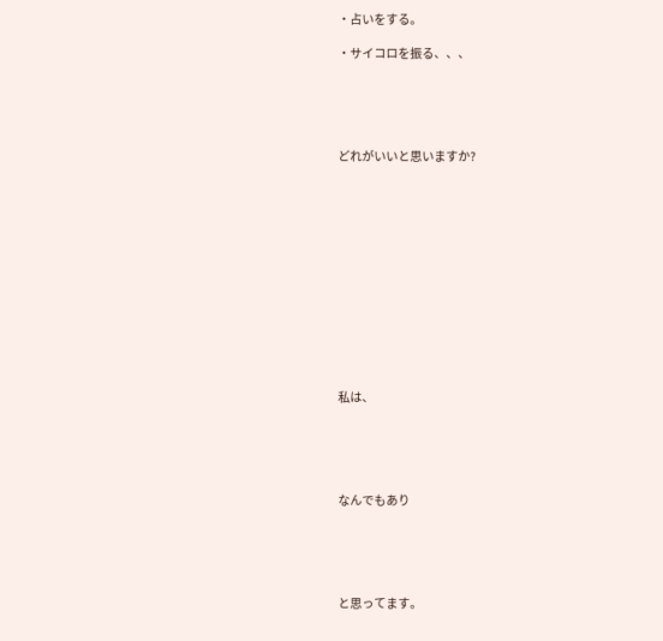・占いをする。

・サイコロを振る、、、





どれがいいと思いますか?













私は、





なんでもあり





と思ってます。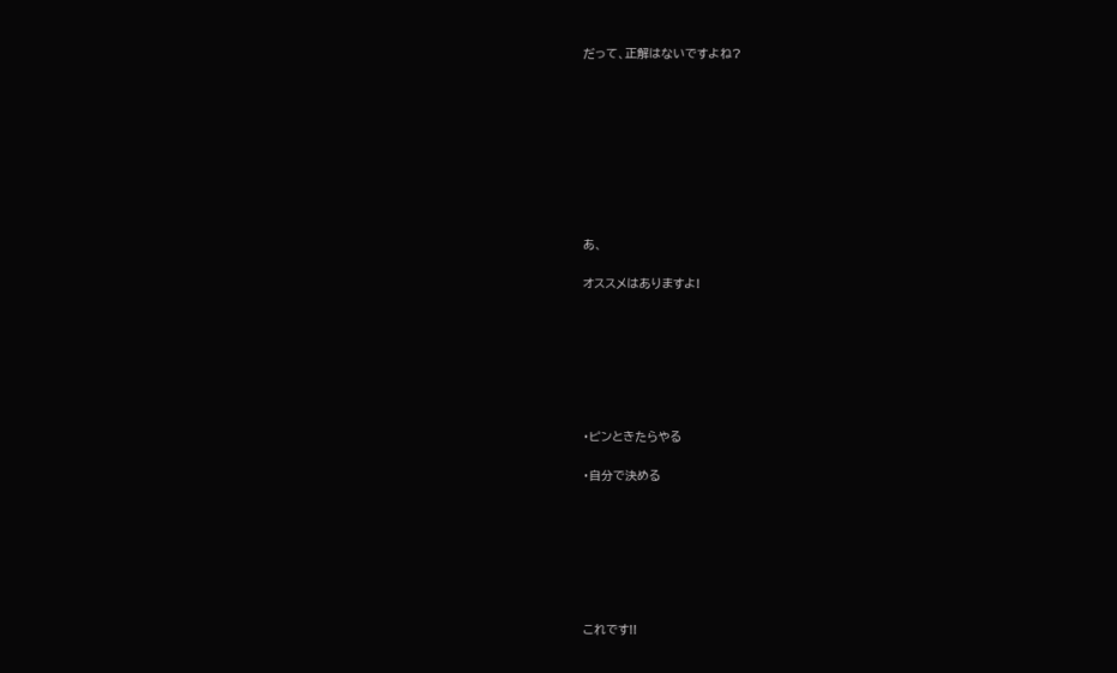だって、正解はないですよね?









あ、

オススメはありますよ!







・ピンときたらやる

・自分で決める







これです!!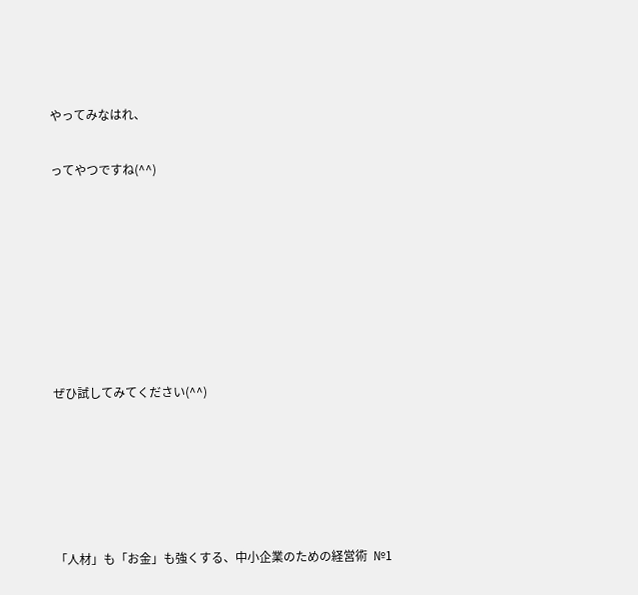やってみなはれ、

ってやつですね(^^)







ぜひ試してみてください(^^)





「人材」も「お金」も強くする、中小企業のための経営術  №1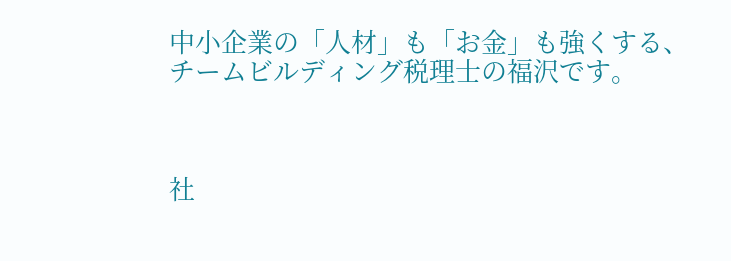中小企業の「人材」も「お金」も強くする、
チームビルディング税理士の福沢です。



社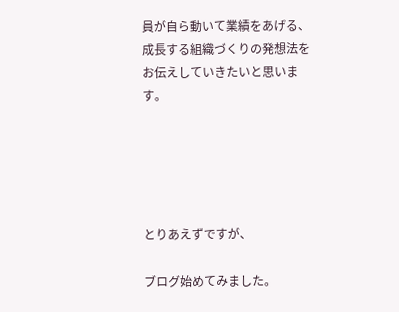員が自ら動いて業績をあげる、成長する組織づくりの発想法をお伝えしていきたいと思います。





とりあえずですが、

ブログ始めてみました。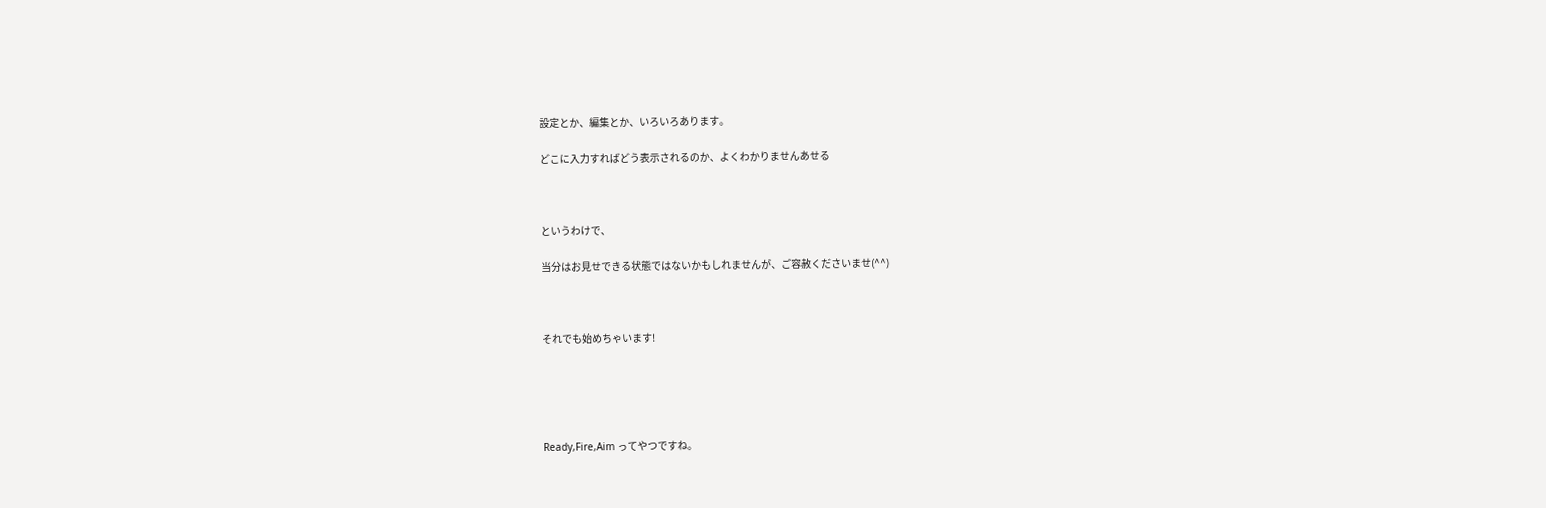設定とか、編集とか、いろいろあります。

どこに入力すればどう表示されるのか、よくわかりませんあせる



というわけで、

当分はお見せできる状態ではないかもしれませんが、ご容赦くださいませ(^^)



それでも始めちゃいます!





Ready,Fire,Aim ってやつですね。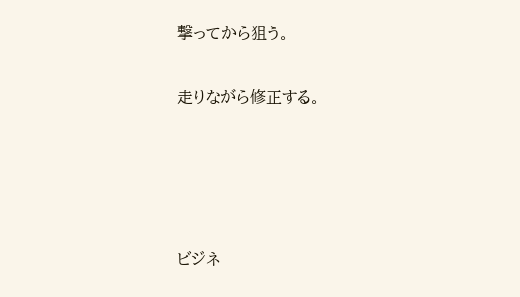撃ってから狙う。

走りながら修正する。




ビジネ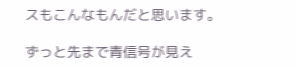スもこんなもんだと思います。

ずっと先まで青信号が見え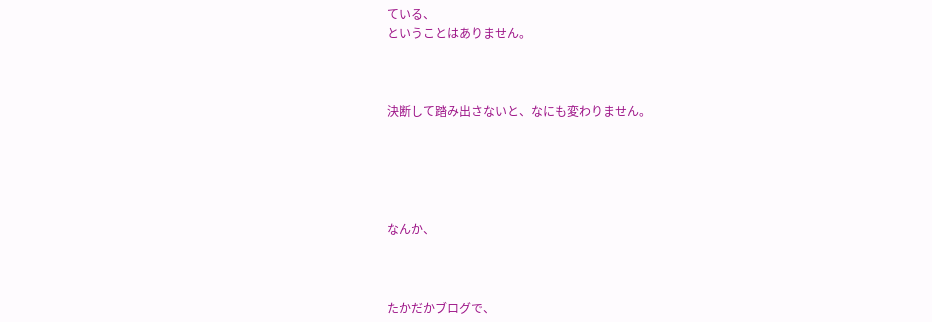ている、
ということはありません。



決断して踏み出さないと、なにも変わりません。





なんか、



たかだかブログで、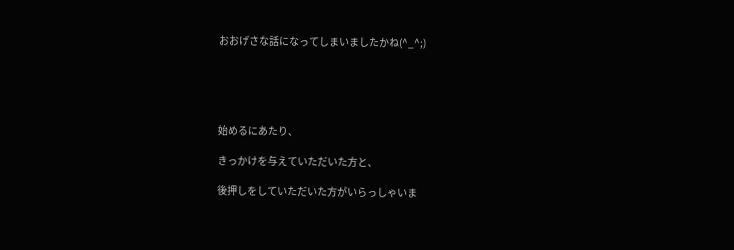おおげさな話になってしまいましたかね(^_^;)





始めるにあたり、

きっかけを与えていただいた方と、

後押しをしていただいた方がいらっしゃいま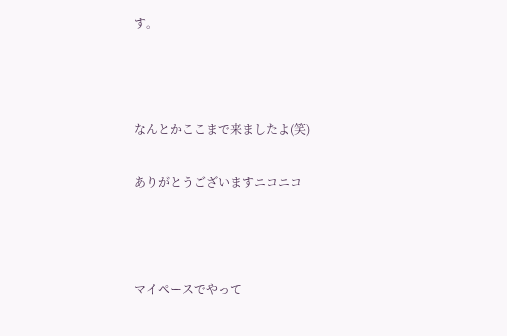す。



なんとかここまで来ましたよ(笑)

ありがとうございますニコニコ



マイペースでやって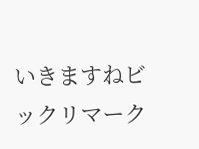いきますねビックリマーク